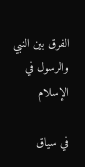الفرق بين النبي والرسول في الإسلام

في سياق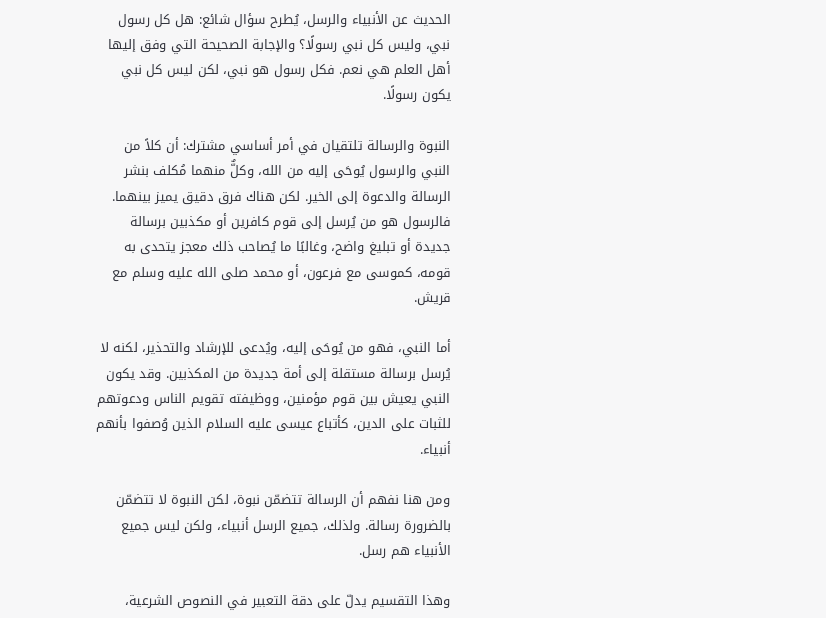الحديث عن الأنبياء والرسل، يُطرح سؤال شائع: هل كل رسول نبي، وليس كل نبي رسولًا؟ والإجابة الصحيحة التي وفق إليها أهل العلم هي نعم. فكل رسول هو نبي، لكن ليس كل نبي يكون رسولًا.

النبوة والرسالة تلتقيان في أمر أساسي مشترك: أن كلاً من النبي والرسول يُوحَى إليه من الله، وكلٌّ منهما مُكلف بنشر الرسالة والدعوة إلى الخير. لكن هناك فرق دقيق يميز بينهما. فالرسول هو من يُرسل إلى قوم كافرين أو مكذبين برسالة جديدة أو تبليغ واضح، وغالبًا ما يُصاحب ذلك معجز يتحدى به قومه، كموسى مع فرعون، أو محمد صلى الله عليه وسلم مع قريش.

أما النبي، فهو من يُوحَى إليه، ويُدعى للإرشاد والتحذير، لكنه لا يُرسل برسالة مستقلة إلى أمة جديدة من المكذبين. وقد يكون النبي يعيش بين قوم مؤمنين، ووظيفته تقويم الناس ودعوتهم للثبات على الدين، كأتباع عيسى عليه السلام الذين وُصفوا بأنهم أنبياء.

ومن هنا نفهم أن الرسالة تتضمّن نبوة، لكن النبوة لا تتضمّن بالضرورة رسالة. ولذلك، جميع الرسل أنبياء، ولكن ليس جميع الأنبياء هم رسل.

وهذا التقسيم يدلّ على دقة التعبير في النصوص الشرعية،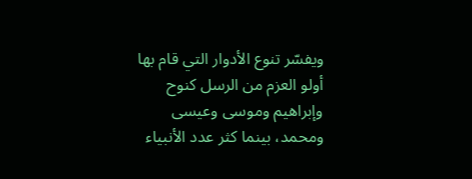ويفسّر تنوع الأدوار التي قام بها أولو العزم من الرسل كنوح وإبراهيم وموسى وعيسى ومحمد، بينما كثر عدد الأنبياء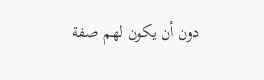دون أن يكون لهم صفة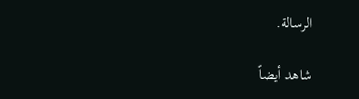الرسالة.

شاهد أيضاً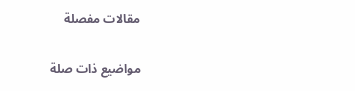مقالات مفصلة

مواضيع ذات صلة